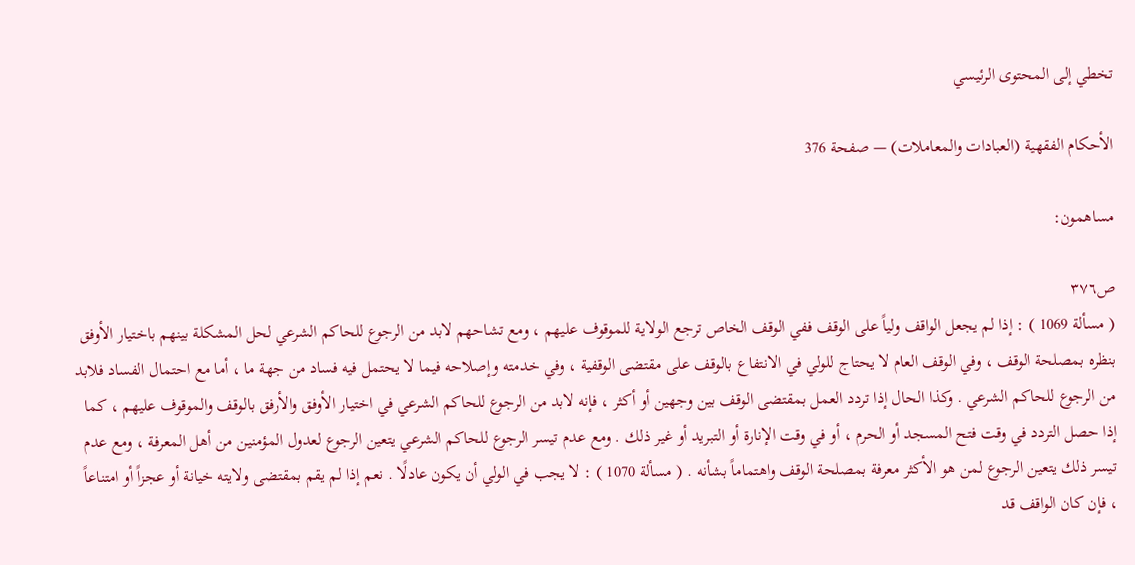تخطي إلى المحتوى الرئيسي

الأحكام الفقهية (العبادات والمعاملات) — صفحة 376

مساهمون:

ص٣٧٦
( مسألة 1069 ) : إذا لم يجعل الواقف ولياً على الوقف ففي الوقف الخاص ترجع الولاية للموقوف عليهم ، ومع تشاحهم لابد من الرجوع للحاكم الشرعي لحل المشكلة بينهم باختيار الأوفق بنظره بمصلحة الوقف ، وفي الوقف العام لا يحتاج للولي في الانتفاع بالوقف على مقتضى الوقفية ، وفي خدمته وإصلاحه فيما لا يحتمل فيه فساد من جهة ما ، أما مع احتمال الفساد فلابد من الرجوع للحاكم الشرعي . وكذا الحال إذا تردد العمل بمقتضى الوقف بين وجهين أو أكثر ، فإنه لابد من الرجوع للحاكم الشرعي في اختيار الأوفق والأرفق بالوقف والموقوف عليهم ، كما إذا حصل التردد في وقت فتح المسجد أو الحرم ، أو في وقت الإنارة أو التبريد أو غير ذلك . ومع عدم تيسر الرجوع للحاكم الشرعي يتعين الرجوع لعدول المؤمنين من أهل المعرفة ، ومع عدم تيسر ذلك يتعين الرجوع لمن هو الأكثر معرفة بمصلحة الوقف واهتماماً بشأنه . ( مسألة 1070 ) : لا يجب في الولي أن يكون عادلًا . نعم إذا لم يقم بمقتضى ولايته خيانة أو عجزاً أو امتناعاً ، فإن كان الواقف قد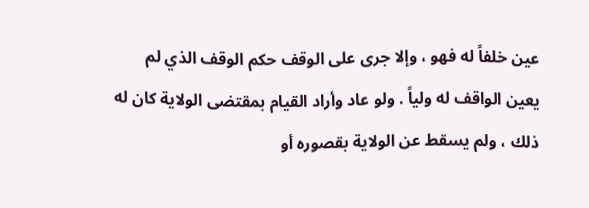عين خلفاً له فهو ، وإلا جرى على الوقف حكم الوقف الذي لم يعين الواقف له ولياً . ولو عاد وأراد القيام بمقتضى الولاية كان له ذلك ، ولم يسقط عن الولاية بقصوره أو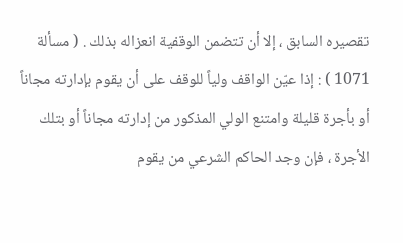تقصيره السابق ، إلا أن تتضمن الوقفية انعزاله بذلك . ( مسألة 1071 ) : إذا عيّن الواقف ولياً للوقف على أن يقوم بإدارته مجاناً أو بأجرة قليلة وامتنع الولي المذكور من إدارته مجاناً أو بتلك الأجرة ، فإن وجد الحاكم الشرعي من يقوم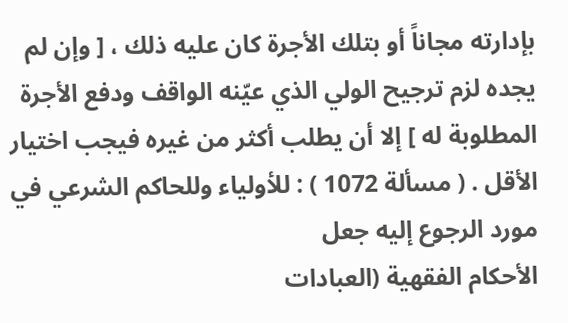بإدارته مجاناً أو بتلك الأجرة كان عليه ذلك ، [ وإن لم يجده لزم ترجيح الولي الذي عيّنه الواقف ودفع الأجرة المطلوبة له ] إلا أن يطلب أكثر من غيره فيجب اختيار الأقل . ( مسألة 1072 ) : للأولياء وللحاكم الشرعي في مورد الرجوع إليه جعل
الأحكام الفقهية (العبادات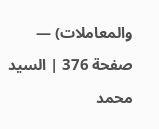والمعاملات) — صفحة 376 | السيد محمد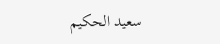سعيد الحكيم